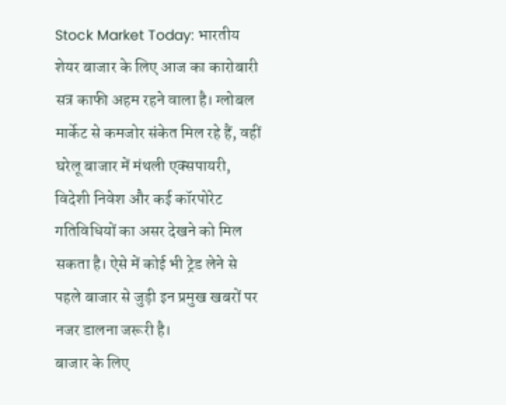Stock Market Today: भारतीय शेयर बाजार के लिए आज का कारोबारी सत्र काफी अहम रहने वाला है। ग्लोबल मार्केट से कमजोर संकेत मिल रहे हैं, वहीं घरेलू बाजार में मंथली एक्सपायरी, विदेशी निवेश और कई कॉरपोरेट गतिविधियों का असर देखने को मिल सकता है। ऐसे में कोई भी ट्रेड लेने से पहले बाजार से जुड़ी इन प्रमुख खबरों पर नजर डालना जरूरी है।
बाजार के लिए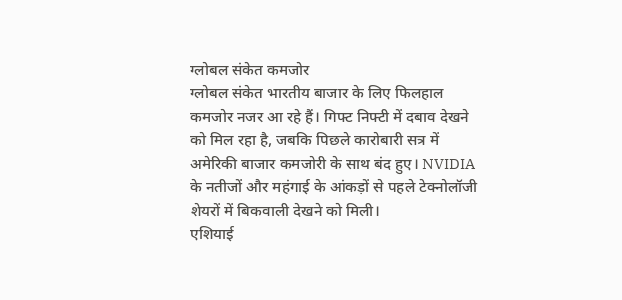ग्लोबल संकेत कमजोर
ग्लोबल संकेत भारतीय बाजार के लिए फिलहाल कमजोर नजर आ रहे हैं। गिफ्ट निफ्टी में दबाव देखने को मिल रहा है, जबकि पिछले कारोबारी सत्र में अमेरिकी बाजार कमजोरी के साथ बंद हुए। NVIDIA के नतीजों और महंगाई के आंकड़ों से पहले टेक्नोलॉजी शेयरों में बिकवाली देखने को मिली।
एशियाई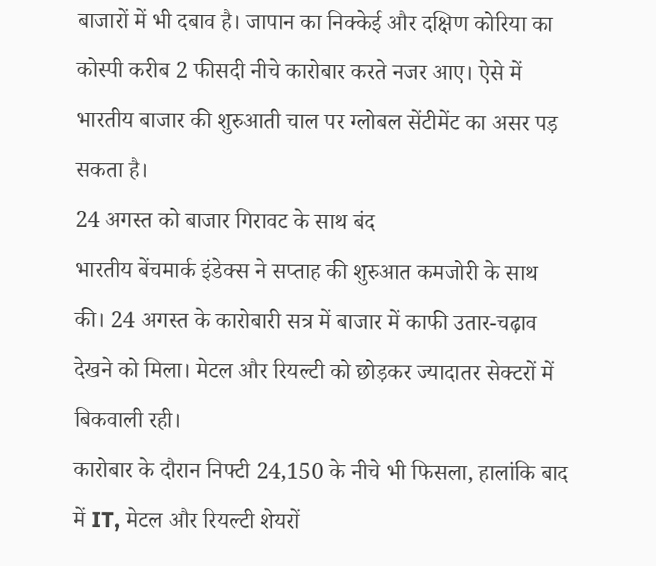बाजारों में भी दबाव है। जापान का निक्केई और दक्षिण कोरिया का कोस्पी करीब 2 फीसदी नीचे कारोबार करते नजर आए। ऐसे में भारतीय बाजार की शुरुआती चाल पर ग्लोबल सेंटीमेंट का असर पड़ सकता है।
24 अगस्त को बाजार गिरावट के साथ बंद
भारतीय बेंचमार्क इंडेक्स ने सप्ताह की शुरुआत कमजोरी के साथ की। 24 अगस्त के कारोबारी सत्र में बाजार में काफी उतार-चढ़ाव देखने को मिला। मेटल और रियल्टी को छोड़कर ज्यादातर सेक्टरों में बिकवाली रही।
कारोबार के दौरान निफ्टी 24,150 के नीचे भी फिसला, हालांकि बाद में IT, मेटल और रियल्टी शेयरों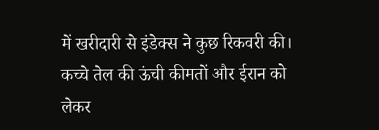में खरीदारी से इंडेक्स ने कुछ रिकवरी की। कच्चे तेल की ऊंची कीमतों और ईरान को लेकर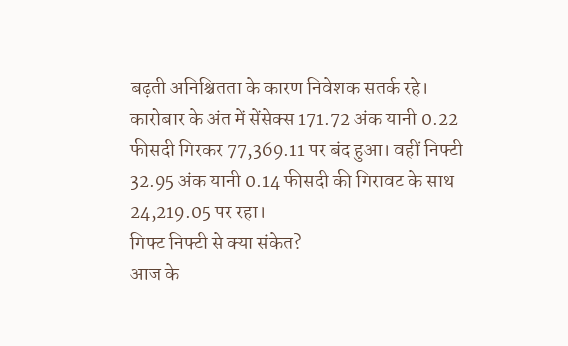बढ़ती अनिश्चितता के कारण निवेशक सतर्क रहे।
कारोबार के अंत में सेंसेक्स 171.72 अंक यानी 0.22 फीसदी गिरकर 77,369.11 पर बंद हुआ। वहीं निफ्टी 32.95 अंक यानी 0.14 फीसदी की गिरावट के साथ 24,219.05 पर रहा।
गिफ्ट निफ्टी से क्या संकेत?
आज के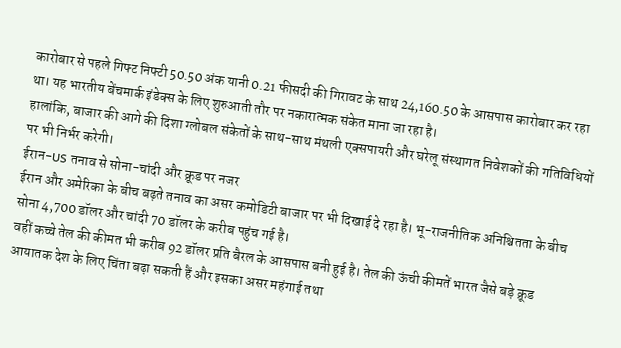कारोबार से पहले गिफ्ट निफ्टी 50.50 अंक यानी 0.21 फीसदी की गिरावट के साथ 24,160.50 के आसपास कारोबार कर रहा था। यह भारतीय बेंचमार्क इंडेक्स के लिए शुरुआती तौर पर नकारात्मक संकेत माना जा रहा है।
हालांकि, बाजार की आगे की दिशा ग्लोबल संकेतों के साथ-साथ मंथली एक्सपायरी और घरेलू संस्थागत निवेशकों की गतिविधियों पर भी निर्भर करेगी।
ईरान-US तनाव से सोना-चांदी और क्रूड पर नजर
ईरान और अमेरिका के बीच बढ़ते तनाव का असर कमोडिटी बाजार पर भी दिखाई दे रहा है। भू-राजनीतिक अनिश्चितता के बीच सोना 4,700 डॉलर और चांदी 70 डॉलर के करीब पहुंच गई है।
वहीं कच्चे तेल की कीमत भी करीब 92 डॉलर प्रति बैरल के आसपास बनी हुई है। तेल की ऊंची कीमतें भारत जैसे बड़े क्रूड आयातक देश के लिए चिंता बढ़ा सकती हैं और इसका असर महंगाई तथा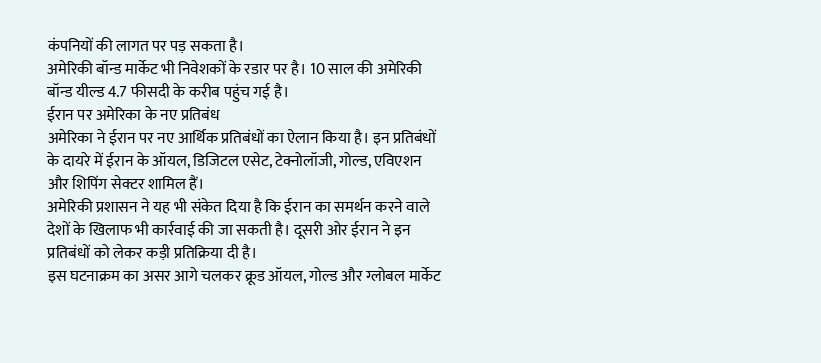कंपनियों की लागत पर पड़ सकता है।
अमेरिकी बॉन्ड मार्केट भी निवेशकों के रडार पर है। 10 साल की अमेरिकी बॉन्ड यील्ड 4.7 फीसदी के करीब पहुंच गई है।
ईरान पर अमेरिका के नए प्रतिबंध
अमेरिका ने ईरान पर नए आर्थिक प्रतिबंधों का ऐलान किया है। इन प्रतिबंधों के दायरे में ईरान के ऑयल, डिजिटल एसेट, टेक्नोलॉजी, गोल्ड, एविएशन और शिपिंग सेक्टर शामिल हैं।
अमेरिकी प्रशासन ने यह भी संकेत दिया है कि ईरान का समर्थन करने वाले देशों के खिलाफ भी कार्रवाई की जा सकती है। दूसरी ओर ईरान ने इन प्रतिबंधों को लेकर कड़ी प्रतिक्रिया दी है।
इस घटनाक्रम का असर आगे चलकर क्रूड ऑयल, गोल्ड और ग्लोबल मार्केट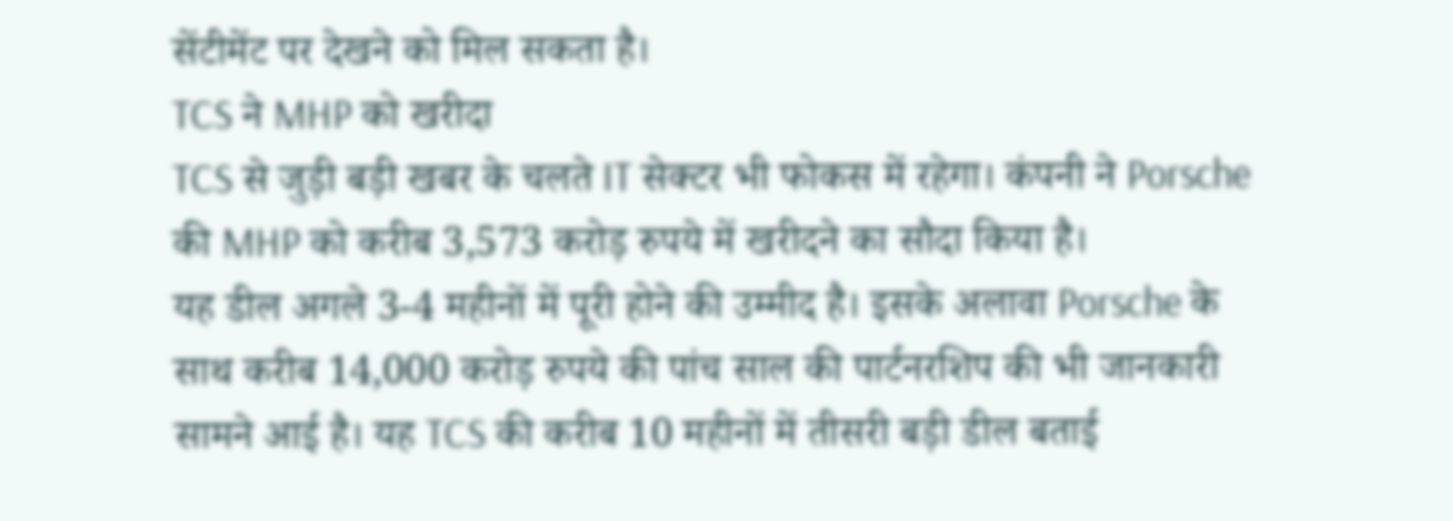सेंटीमेंट पर देखने को मिल सकता है।
TCS ने MHP को खरीदा
TCS से जुड़ी बड़ी खबर के चलते IT सेक्टर भी फोकस में रहेगा। कंपनी ने Porsche की MHP को करीब 3,573 करोड़ रुपये में खरीदने का सौदा किया है।
यह डील अगले 3-4 महीनों में पूरी होने की उम्मीद है। इसके अलावा Porsche के साथ करीब 14,000 करोड़ रुपये की पांच साल की पार्टनरशिप की भी जानकारी सामने आई है। यह TCS की करीब 10 महीनों में तीसरी बड़ी डील बताई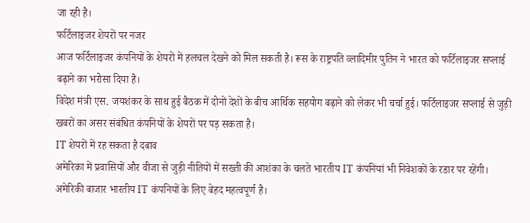जा रही है।
फर्टिलाइजर शेयरों पर नजर
आज फर्टिलाइजर कंपनियों के शेयरों में हलचल देखने को मिल सकती है। रूस के राष्ट्रपति व्लादिमीर पुतिन ने भारत को फर्टिलाइजर सप्लाई बढ़ाने का भरोसा दिया है।
विदेश मंत्री एस. जयशंकर के साथ हुई बैठक में दोनों देशों के बीच आर्थिक सहयोग बढ़ाने को लेकर भी चर्चा हुई। फर्टिलाइजर सप्लाई से जुड़ी खबरों का असर संबंधित कंपनियों के शेयरों पर पड़ सकता है।
IT शेयरों में रह सकता है दबाव
अमेरिका में प्रवासियों और वीजा से जुड़ी नीतियों में सख्ती की आशंका के चलते भारतीय IT कंपनियां भी निवेशकों के रडार पर रहेंगी।
अमेरिकी बाजार भारतीय IT कंपनियों के लिए बेहद महत्वपूर्ण है।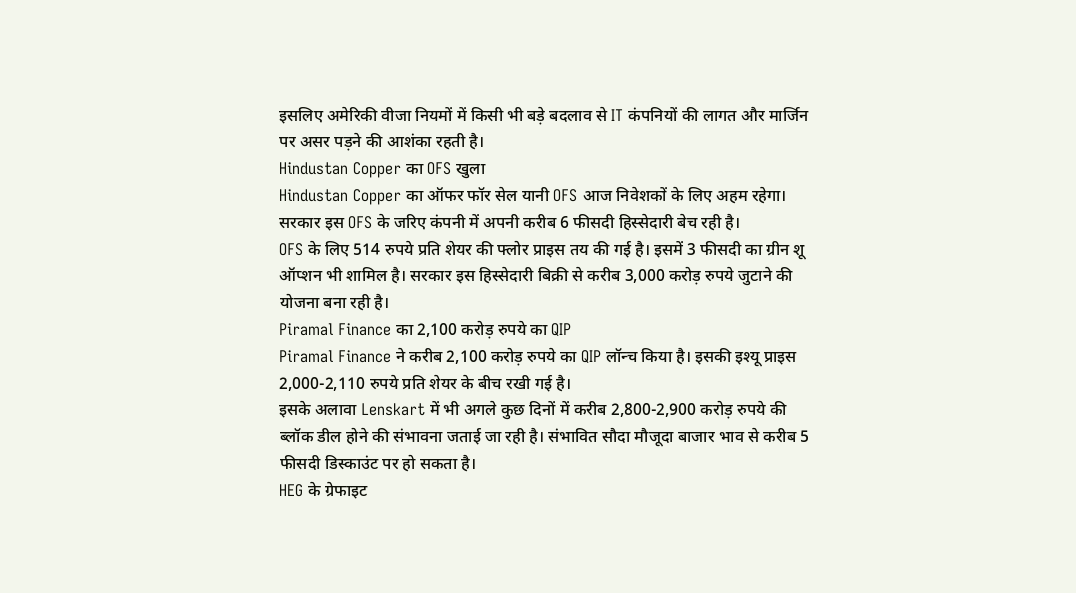इसलिए अमेरिकी वीजा नियमों में किसी भी बड़े बदलाव से IT कंपनियों की लागत और मार्जिन पर असर पड़ने की आशंका रहती है।
Hindustan Copper का OFS खुला
Hindustan Copper का ऑफर फॉर सेल यानी OFS आज निवेशकों के लिए अहम रहेगा। सरकार इस OFS के जरिए कंपनी में अपनी करीब 6 फीसदी हिस्सेदारी बेच रही है।
OFS के लिए 514 रुपये प्रति शेयर की फ्लोर प्राइस तय की गई है। इसमें 3 फीसदी का ग्रीन शू ऑप्शन भी शामिल है। सरकार इस हिस्सेदारी बिक्री से करीब 3,000 करोड़ रुपये जुटाने की योजना बना रही है।
Piramal Finance का 2,100 करोड़ रुपये का QIP
Piramal Finance ने करीब 2,100 करोड़ रुपये का QIP लॉन्च किया है। इसकी इश्यू प्राइस 2,000-2,110 रुपये प्रति शेयर के बीच रखी गई है।
इसके अलावा Lenskart में भी अगले कुछ दिनों में करीब 2,800-2,900 करोड़ रुपये की ब्लॉक डील होने की संभावना जताई जा रही है। संभावित सौदा मौजूदा बाजार भाव से करीब 5 फीसदी डिस्काउंट पर हो सकता है।
HEG के ग्रेफाइट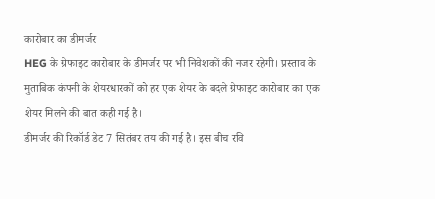कारोबार का डीमर्जर
HEG के ग्रेफाइट कारोबार के डीमर्जर पर भी निवेशकों की नजर रहेगी। प्रस्ताव के मुताबिक कंपनी के शेयरधारकों को हर एक शेयर के बदले ग्रेफाइट कारोबार का एक शेयर मिलने की बात कही गई है।
डीमर्जर की रिकॉर्ड डेट 7 सितंबर तय की गई है। इस बीच रवि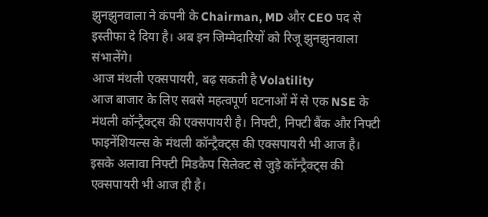झुनझुनवाला ने कंपनी के Chairman, MD और CEO पद से इस्तीफा दे दिया है। अब इन जिम्मेदारियों को रिजू झुनझुनवाला संभालेंगे।
आज मंथली एक्सपायरी, बढ़ सकती है Volatility
आज बाजार के लिए सबसे महत्वपूर्ण घटनाओं में से एक NSE के मंथली कॉन्ट्रैक्ट्स की एक्सपायरी है। निफ्टी, निफ्टी बैंक और निफ्टी फाइनेंशियल्स के मंथली कॉन्ट्रैक्ट्स की एक्सपायरी भी आज है।
इसके अलावा निफ्टी मिडकैप सिलेक्ट से जुड़े कॉन्ट्रैक्ट्स की एक्सपायरी भी आज ही है।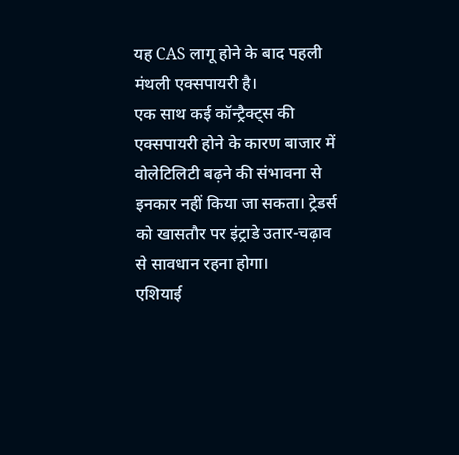यह CAS लागू होने के बाद पहली मंथली एक्सपायरी है।
एक साथ कई कॉन्ट्रैक्ट्स की एक्सपायरी होने के कारण बाजार में वोलेटिलिटी बढ़ने की संभावना से इनकार नहीं किया जा सकता। ट्रेडर्स को खासतौर पर इंट्राडे उतार-चढ़ाव से सावधान रहना होगा।
एशियाई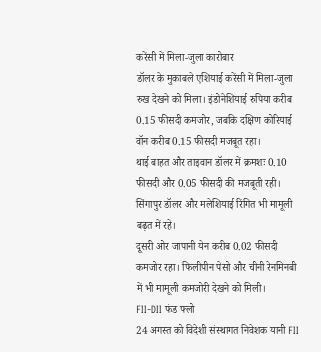करेंसी में मिला-जुला कारोबार
डॉलर के मुकाबले एशियाई करेंसी में मिला-जुला रुख देखने को मिला। इंडोनेशियाई रुपिया करीब 0.15 फीसदी कमजोर, जबकि दक्षिण कोरियाई वॉन करीब 0.15 फीसदी मजबूत रहा।
थाई बाहत और ताइवान डॉलर में क्रमशः 0.10 फीसदी और 0.05 फीसदी की मजबूती रही। सिंगापुर डॉलर और मलेशियाई रिंगित भी मामूली बढ़त में रहे।
दूसरी ओर जापानी येन करीब 0.02 फीसदी कमजोर रहा। फिलीपीन पेसो और चीनी रेनमिनबी में भी मामूली कमजोरी देखने को मिली।
FII-DII फंड फ्लो
24 अगस्त को विदेशी संस्थागत निवेशक यानी FII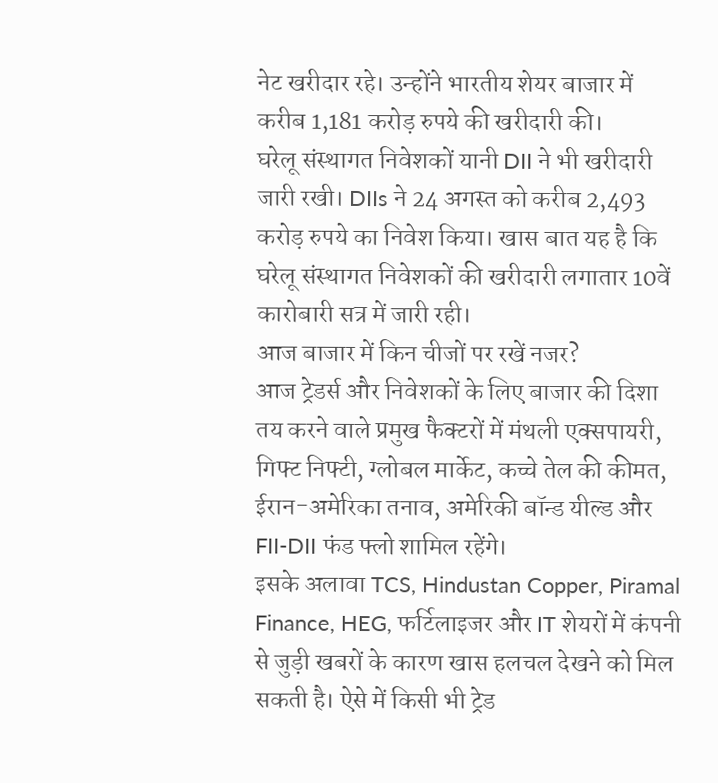नेट खरीदार रहे। उन्होंने भारतीय शेयर बाजार में करीब 1,181 करोड़ रुपये की खरीदारी की।
घरेलू संस्थागत निवेशकों यानी DII ने भी खरीदारी जारी रखी। DIIs ने 24 अगस्त को करीब 2,493 करोड़ रुपये का निवेश किया। खास बात यह है कि घरेलू संस्थागत निवेशकों की खरीदारी लगातार 10वें कारोबारी सत्र में जारी रही।
आज बाजार में किन चीजों पर रखें नजर?
आज ट्रेडर्स और निवेशकों के लिए बाजार की दिशा तय करने वाले प्रमुख फैक्टरों में मंथली एक्सपायरी, गिफ्ट निफ्टी, ग्लोबल मार्केट, कच्चे तेल की कीमत, ईरान-अमेरिका तनाव, अमेरिकी बॉन्ड यील्ड और FII-DII फंड फ्लो शामिल रहेंगे।
इसके अलावा TCS, Hindustan Copper, Piramal Finance, HEG, फर्टिलाइजर और IT शेयरों में कंपनी से जुड़ी खबरों के कारण खास हलचल देखने को मिल सकती है। ऐसे में किसी भी ट्रेड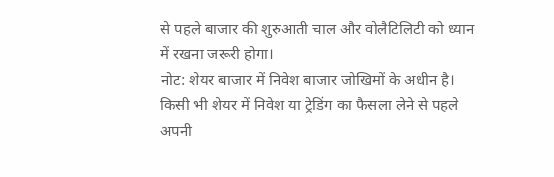से पहले बाजार की शुरुआती चाल और वोलैटिलिटी को ध्यान में रखना जरूरी होगा।
नोट: शेयर बाजार में निवेश बाजार जोखिमों के अधीन है। किसी भी शेयर में निवेश या ट्रेडिंग का फैसला लेने से पहले अपनी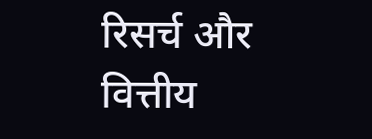रिसर्च और वित्तीय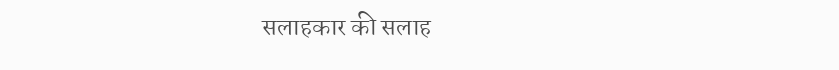सलाहकार की सलाह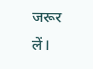जरूर लें।